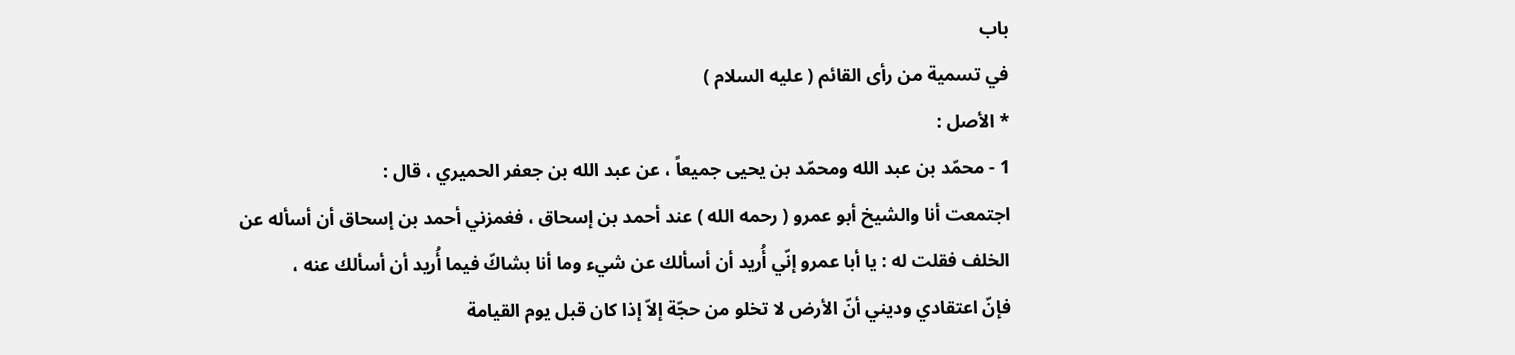باب
في تسمية من رأى القائم ( عليه السلام )
* الأصل :
1 - محمّد بن عبد الله ومحمّد بن يحيى جميعاً ، عن عبد الله بن جعفر الحميري ، قال :
اجتمعت أنا والشيخ أبو عمرو ( رحمه الله ) عند أحمد بن إسحاق ، فغمزني أحمد بن إسحاق أن أسأله عن
الخلف فقلت له : يا أبا عمرو إنّي أُريد أن أسألك عن شيء وما أنا بشاكّ فيما أُريد أن أسألك عنه ،
فإنّ اعتقادي وديني أنّ الأرض لا تخلو من حجّة إلاّ إذا كان قبل يوم القيامة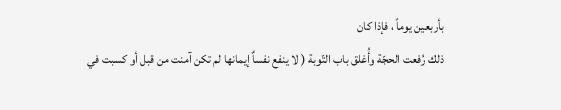بأربعين يوماً ، فإذا كان
ذلك رُفعت الحجّة وأُغلق باب التّوبة ( لا ينفع نفساٌ إيمانها لم تكن آمنت من قبل أو كسبت في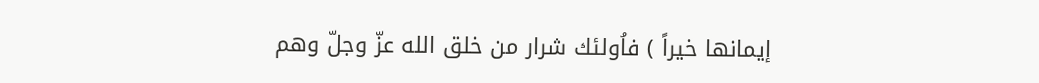إيمانها خيراً ) فاُولئك شرار من خلق الله عزّ وجلّ وهم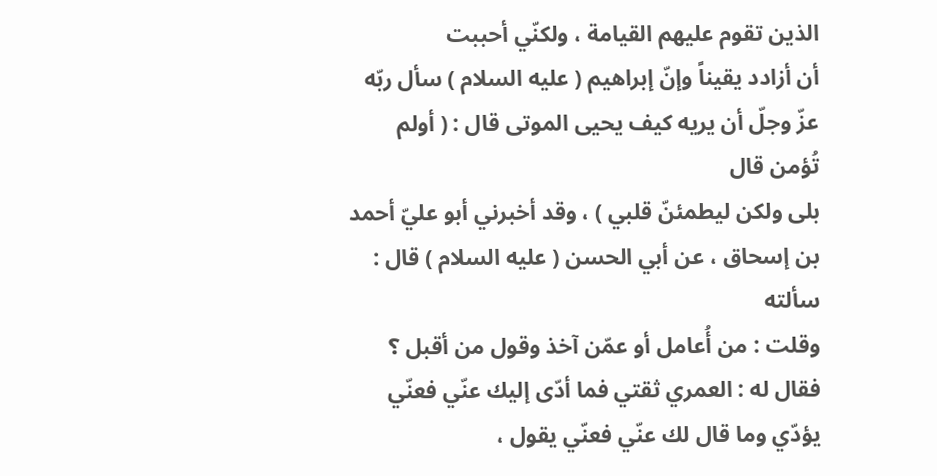الذين تقوم عليهم القيامة ، ولكنّي أحببت
أن أزادد يقيناً وإنّ إبراهيم ( عليه السلام ) سأل ربّه عزّ وجلّ أن يريه كيف يحيى الموتى قال : ( أولم تُؤمن قال
بلى ولكن ليطمئنّ قلبي ) ، وقد أخبرني أبو عليّ أحمد بن إسحاق ، عن أبي الحسن ( عليه السلام ) قال : سألته
وقلت : من أُعامل أو عمّن آخذ وقول من أقبل ؟
فقال له : العمري ثقتي فما أدّى إليك عنّي فعنّي يؤدّي وما قال لك عنّي فعنّي يقول ،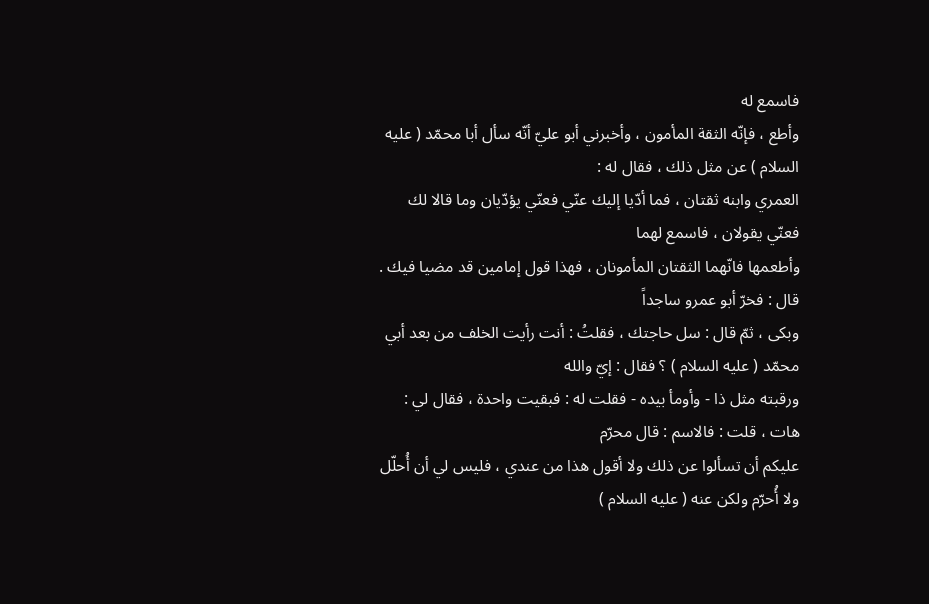فاسمع له
وأطع ، فإنّه الثقة المأمون ، وأخبرني أبو عليّ أنّه سأل أبا محمّد ( عليه السلام ) عن مثل ذلك ، فقال له :
العمري وابنه ثقتان ، فما أدّيا إليك عنّي فعنّي يؤدّيان وما قالا لك فعنّي يقولان ، فاسمع لهما
وأطعمها فانّهما الثقتان المأمونان ، فهذا قول إمامين قد مضيا فيك . قال : فخرّ أبو عمرو ساجداً
وبكى ، ثمّ قال : سل حاجتك ، فقلتُ : أنت رأيت الخلف من بعد أبي محمّد ( عليه السلام ) ؟ فقال : إيّ والله
ورقبته مثل ذا - وأومأ بيده - فقلت له : فبقيت واحدة ، فقال لي : هات ، قلت : فالاسم : قال محرّم
عليكم أن تسألوا عن ذلك ولا أقول هذا من عندي ، فليس لي أن أُحلّل ولا أُحرّم ولكن عنه ( عليه السلام )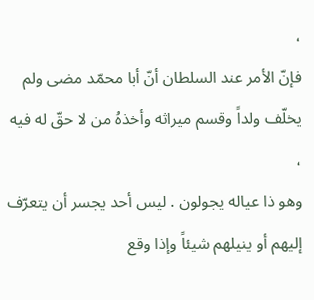،
فإنّ الأمر عند السلطان أنّ أبا محمّد مضى ولم يخلّف ولداً وقسم ميراثه وأخذهُ من لا حقّ له فيه ،
وهو ذا عياله يجولون . ليس أحد يجسر أن يتعرّف إليهم أو ينيلهم شيئاً وإذا وقع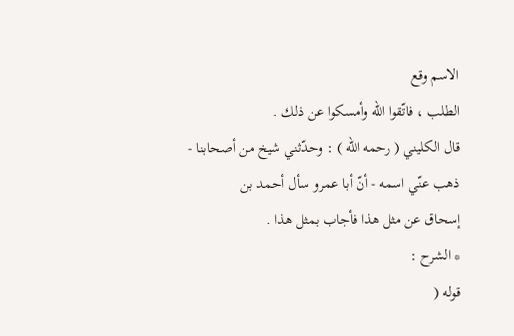الاسم وقع
الطلب ، فاتّقوا الله وأمسكوا عن ذلك .
قال الكليني ( رحمه الله ) : وحدّثني شيخ من أصحابنا - ذهب عنّي اسمه - أنّ أبا عمرو سأل أحمد بن
إسحاق عن مثل هذا فأجاب بمثل هذا .
* الشرح :
قوله (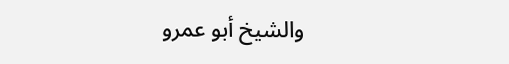والشيخ أبو عمرو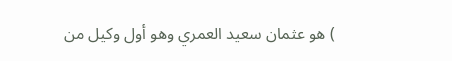) هو عثمان سعيد العمري وهو أول وكيل من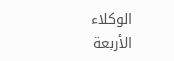الوكلاء الأربعة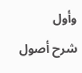وأول
شرح أصول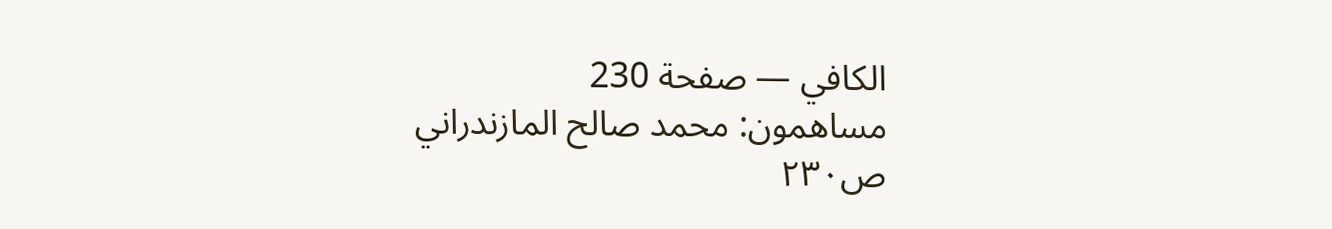الكافي — صفحة 230
مساهمون: محمد صالح المازندراني
ص٢٣٠